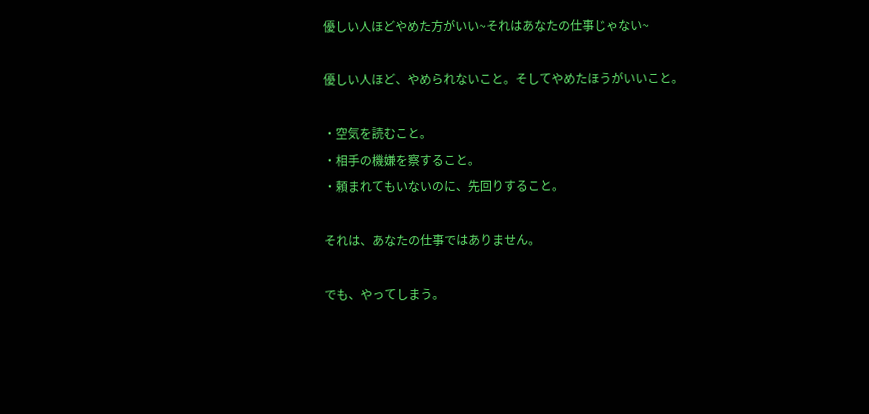優しい人ほどやめた方がいい~それはあなたの仕事じゃない~

優しい人ほど、やめられないこと。そしてやめたほうがいいこと。

・空気を読むこと。
・相手の機嫌を察すること。
・頼まれてもいないのに、先回りすること。

それは、あなたの仕事ではありません。

でも、やってしまう。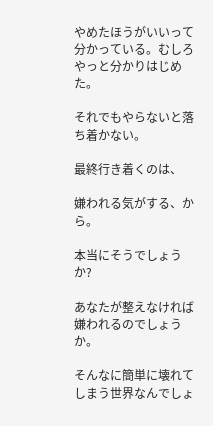やめたほうがいいって分かっている。むしろやっと分かりはじめた。

それでもやらないと落ち着かない。

最終行き着くのは、

嫌われる気がする、から。

本当にそうでしょうか?

あなたが整えなければ嫌われるのでしょうか。

そんなに簡単に壊れてしまう世界なんでしょ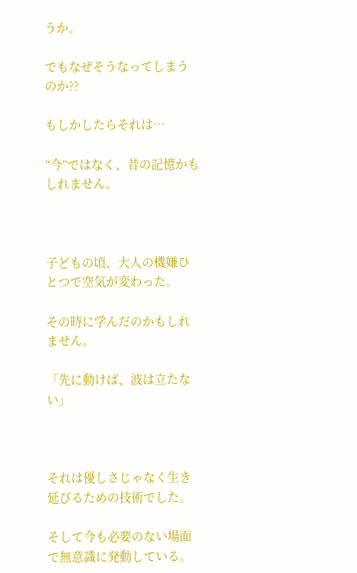うか。

でもなぜそうなってしまうのか??

もしかしたらそれは…

“今”ではなく、昔の記憶かもしれません。



子どもの頃、大人の機嫌ひとつで空気が変わった。

その時に学んだのかもしれません。

「先に動けば、波は立たない」



それは優しさじゃなく生き延びるための技術でした。

そして今も必要のない場面で無意識に発動している。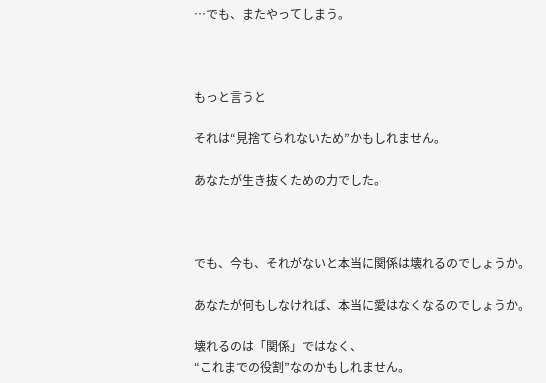…でも、またやってしまう。



もっと言うと

それは“見捨てられないため”かもしれません。

あなたが生き抜くための力でした。



でも、今も、それがないと本当に関係は壊れるのでしょうか。

あなたが何もしなければ、本当に愛はなくなるのでしょうか。

壊れるのは「関係」ではなく、
“これまでの役割”なのかもしれません。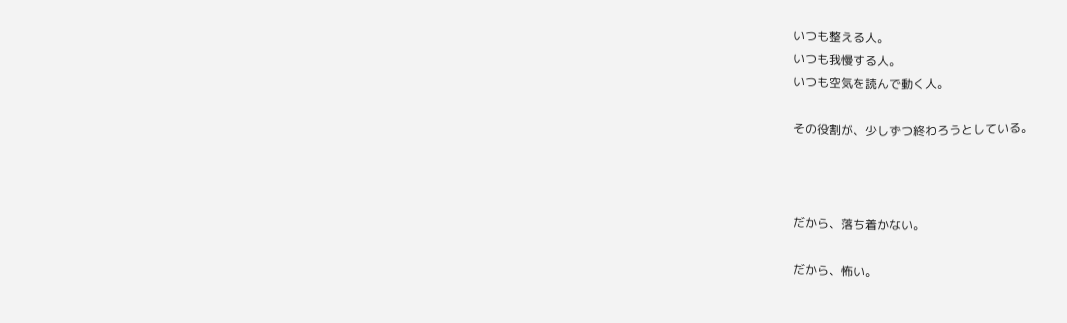いつも整える人。
いつも我慢する人。
いつも空気を読んで動く人。

その役割が、少しずつ終わろうとしている。



だから、落ち着かない。

だから、怖い。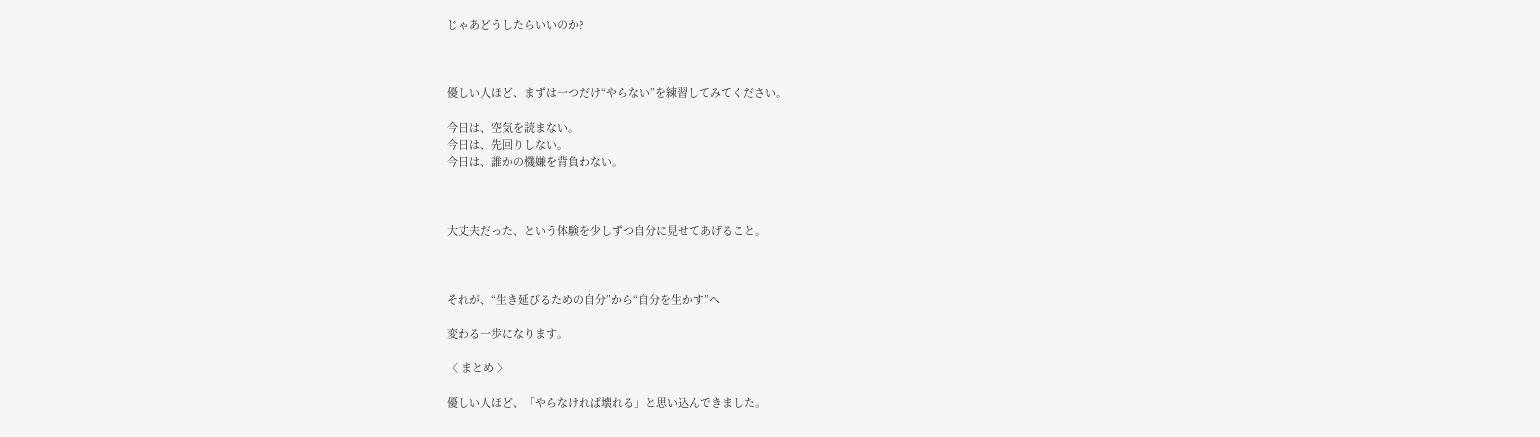じゃあどうしたらいいのか?



優しい人ほど、まずは一つだけ“やらない”を練習してみてください。

今日は、空気を読まない。
今日は、先回りしない。
今日は、誰かの機嫌を背負わない。



大丈夫だった、という体験を少しずつ自分に見せてあげること。



それが、“生き延びるための自分”から“自分を生かす”へ

変わる一歩になります。

〈 まとめ 〉

優しい人ほど、「やらなければ壊れる」と思い込んできました。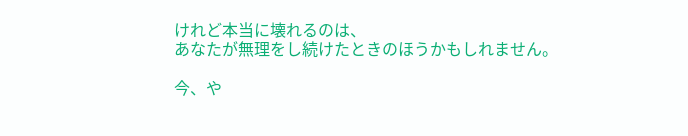けれど本当に壊れるのは、
あなたが無理をし続けたときのほうかもしれません。

今、や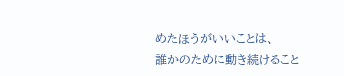めたほうがいいことは、
誰かのために動き続けること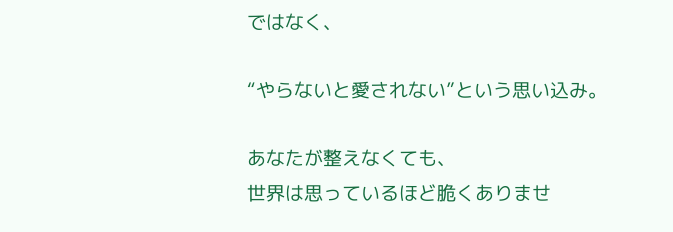ではなく、

“やらないと愛されない”という思い込み。

あなたが整えなくても、
世界は思っているほど脆くありませ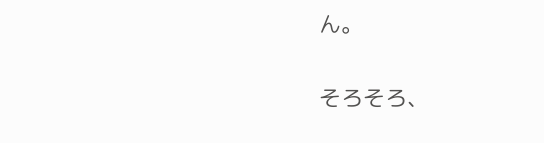ん。

そろそろ、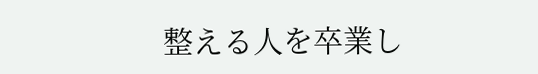整える人を卒業し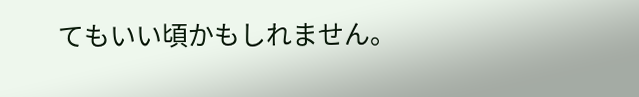てもいい頃かもしれません。